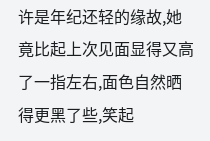许是年纪还轻的缘故,她竟比起上次见面显得又高了一指左右,面色自然晒得更黑了些,笑起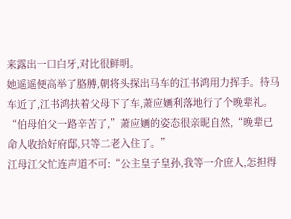来露出一口白牙,对比很鲜明。
她遥遥便高举了胳膊,朝将头探出马车的江书鸿用力挥手。待马车近了,江书鸿扶着父母下了车,萧应婳利落地行了个晚辈礼。
“伯母伯父一路辛苦了,”萧应婳的姿态很亲昵自然,“晚辈已命人收拾好府邸,只等二老入住了。”
江母江父忙连声道不可:“公主皇子皇孙,我等一介庶人,怎担得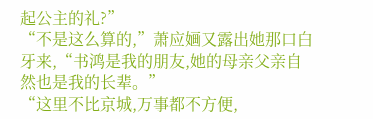起公主的礼?”
“不是这么算的,”萧应婳又露出她那口白牙来,“书鸿是我的朋友,她的母亲父亲自然也是我的长辈。”
“这里不比京城,万事都不方便,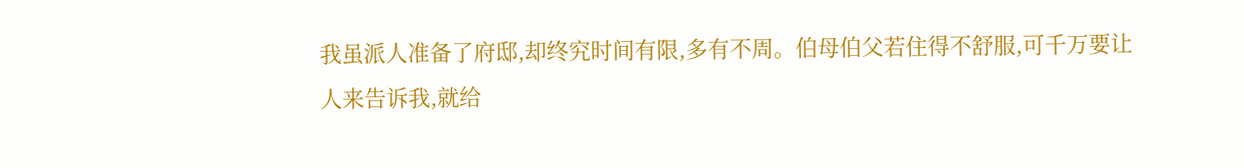我虽派人准备了府邸,却终究时间有限,多有不周。伯母伯父若住得不舒服,可千万要让人来告诉我,就给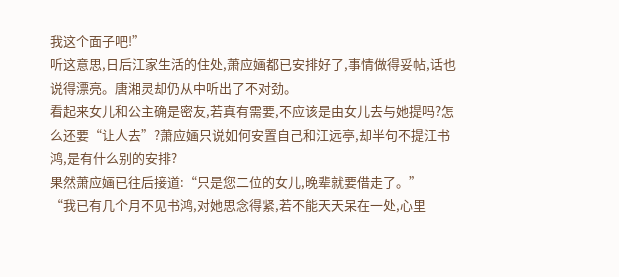我这个面子吧!”
听这意思,日后江家生活的住处,萧应婳都已安排好了,事情做得妥帖,话也说得漂亮。唐湘灵却仍从中听出了不对劲。
看起来女儿和公主确是密友,若真有需要,不应该是由女儿去与她提吗?怎么还要“让人去”?萧应婳只说如何安置自己和江远亭,却半句不提江书鸿,是有什么别的安排?
果然萧应婳已往后接道:“只是您二位的女儿,晚辈就要借走了。”
“我已有几个月不见书鸿,对她思念得紧,若不能天天呆在一处,心里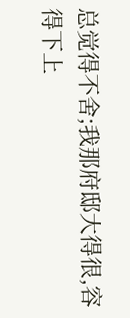总觉得不舍;我那府邸大得很,容得下上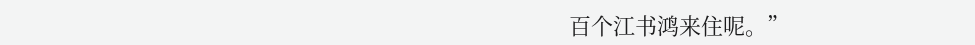百个江书鸿来住呢。”